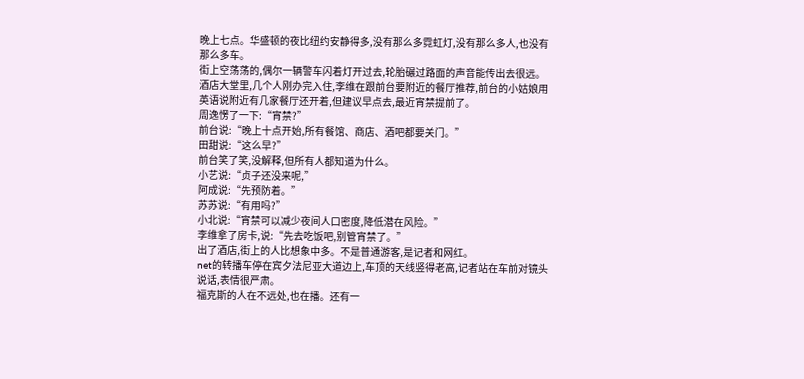晚上七点。华盛顿的夜比纽约安静得多,没有那么多霓虹灯,没有那么多人,也没有那么多车。
街上空荡荡的,偶尔一辆警车闪着灯开过去,轮胎碾过路面的声音能传出去很远。
酒店大堂里,几个人刚办完入住,李维在跟前台要附近的餐厅推荐,前台的小姑娘用英语说附近有几家餐厅还开着,但建议早点去,最近宵禁提前了。
周逸愣了一下:“宵禁?”
前台说:“晚上十点开始,所有餐馆、商店、酒吧都要关门。”
田甜说:“这么早?”
前台笑了笑,没解释,但所有人都知道为什么。
小艺说:“贞子还没来呢,”
阿成说:“先预防着。”
苏苏说:“有用吗?”
小北说:“宵禁可以减少夜间人口密度,降低潜在风险。”
李维拿了房卡,说:“先去吃饭吧,别管宵禁了。”
出了酒店,街上的人比想象中多。不是普通游客,是记者和网红。
net的转播车停在宾夕法尼亚大道边上,车顶的天线竖得老高,记者站在车前对镜头说话,表情很严肃。
福克斯的人在不远处,也在播。还有一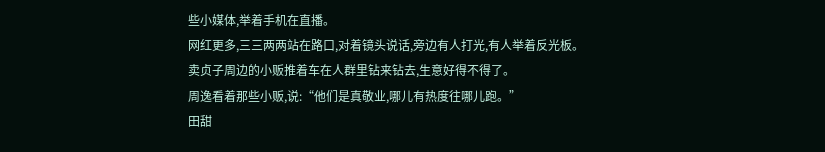些小媒体,举着手机在直播。
网红更多,三三两两站在路口,对着镜头说话,旁边有人打光,有人举着反光板。
卖贞子周边的小贩推着车在人群里钻来钻去,生意好得不得了。
周逸看着那些小贩,说:“他们是真敬业,哪儿有热度往哪儿跑。”
田甜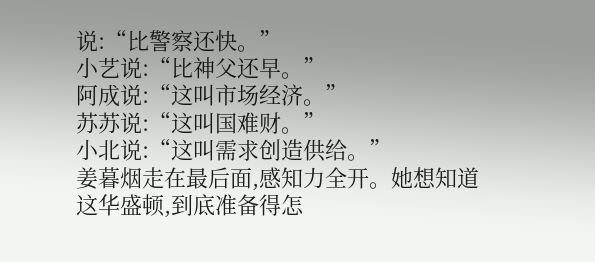说:“比警察还快。”
小艺说:“比神父还早。”
阿成说:“这叫市场经济。”
苏苏说:“这叫国难财。”
小北说:“这叫需求创造供给。”
姜暮烟走在最后面,感知力全开。她想知道这华盛顿,到底准备得怎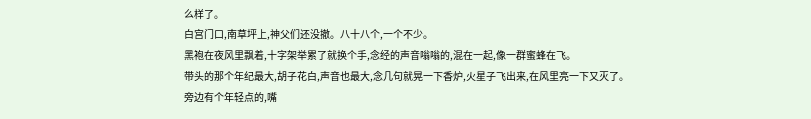么样了。
白宫门口,南草坪上,神父们还没撤。八十八个,一个不少。
黑袍在夜风里飘着,十字架举累了就换个手,念经的声音嗡嗡的,混在一起,像一群蜜蜂在飞。
带头的那个年纪最大,胡子花白,声音也最大,念几句就晃一下香炉,火星子飞出来,在风里亮一下又灭了。
旁边有个年轻点的,嘴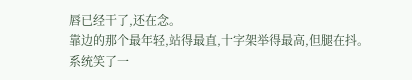唇已经干了,还在念。
靠边的那个最年轻,站得最直,十字架举得最高,但腿在抖。
系统笑了一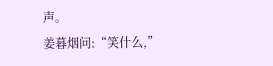声。
姜暮烟问:“笑什么,”